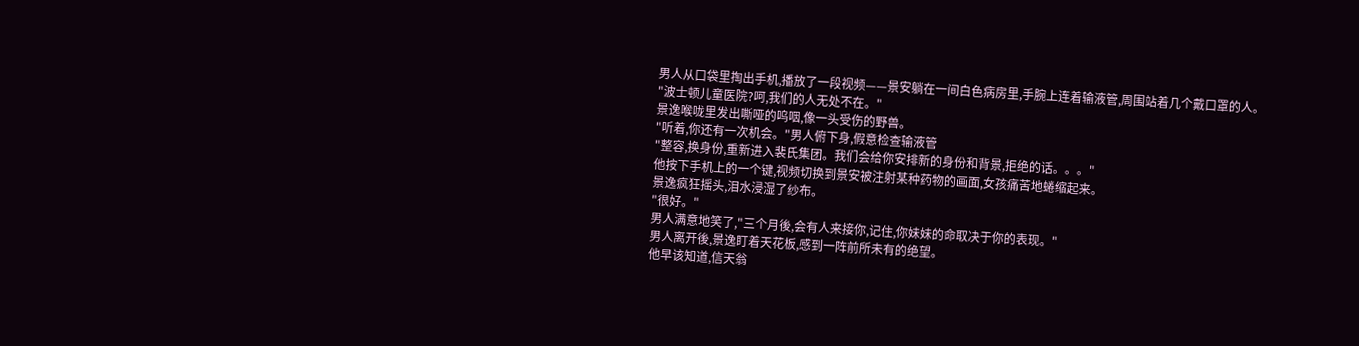男人从口袋里掏出手机,播放了一段视频——景安躺在一间白色病房里,手腕上连着输液管,周围站着几个戴口罩的人。
"波士顿儿童医院?呵,我们的人无处不在。"
景逸喉咙里发出嘶哑的呜咽,像一头受伤的野兽。
"听着,你还有一次机会。"男人俯下身,假意检查输液管
"整容,换身份,重新进入裴氏集团。我们会给你安排新的身份和背景,拒绝的话。。。"
他按下手机上的一个键,视频切换到景安被注射某种药物的画面,女孩痛苦地蜷缩起来。
景逸疯狂摇头,泪水浸湿了纱布。
"很好。"
男人满意地笑了,"三个月後,会有人来接你,记住,你妹妹的命取决于你的表现。"
男人离开後,景逸盯着天花板,感到一阵前所未有的绝望。
他早该知道,信天翁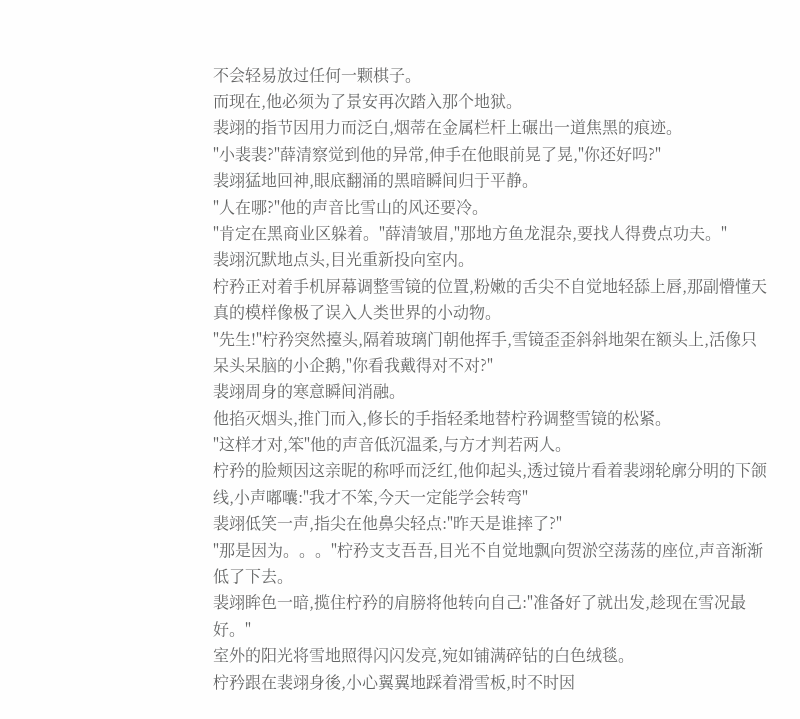不会轻易放过任何一颗棋子。
而现在,他必须为了景安再次踏入那个地狱。
裴翊的指节因用力而泛白,烟蒂在金属栏杆上碾出一道焦黑的痕迹。
"小裴裴?"薛清察觉到他的异常,伸手在他眼前晃了晃,"你还好吗?"
裴翊猛地回神,眼底翻涌的黑暗瞬间归于平静。
"人在哪?"他的声音比雪山的风还要冷。
"肯定在黑商业区躲着。"薛清皱眉,"那地方鱼龙混杂,要找人得费点功夫。"
裴翊沉默地点头,目光重新投向室内。
柠矜正对着手机屏幕调整雪镜的位置,粉嫩的舌尖不自觉地轻舔上唇,那副懵懂天真的模样像极了误入人类世界的小动物。
"先生!"柠矜突然擡头,隔着玻璃门朝他挥手,雪镜歪歪斜斜地架在额头上,活像只呆头呆脑的小企鹅,"你看我戴得对不对?"
裴翊周身的寒意瞬间消融。
他掐灭烟头,推门而入,修长的手指轻柔地替柠矜调整雪镜的松紧。
"这样才对,笨"他的声音低沉温柔,与方才判若两人。
柠矜的脸颊因这亲昵的称呼而泛红,他仰起头,透过镜片看着裴翊轮廓分明的下颌线,小声嘟囔:"我才不笨,今天一定能学会转弯"
裴翊低笑一声,指尖在他鼻尖轻点:"昨天是谁摔了?"
"那是因为。。。"柠矜支支吾吾,目光不自觉地飘向贺淤空荡荡的座位,声音渐渐低了下去。
裴翊眸色一暗,揽住柠矜的肩膀将他转向自己:"准备好了就出发,趁现在雪况最好。"
室外的阳光将雪地照得闪闪发亮,宛如铺满碎钻的白色绒毯。
柠矜跟在裴翊身後,小心翼翼地踩着滑雪板,时不时因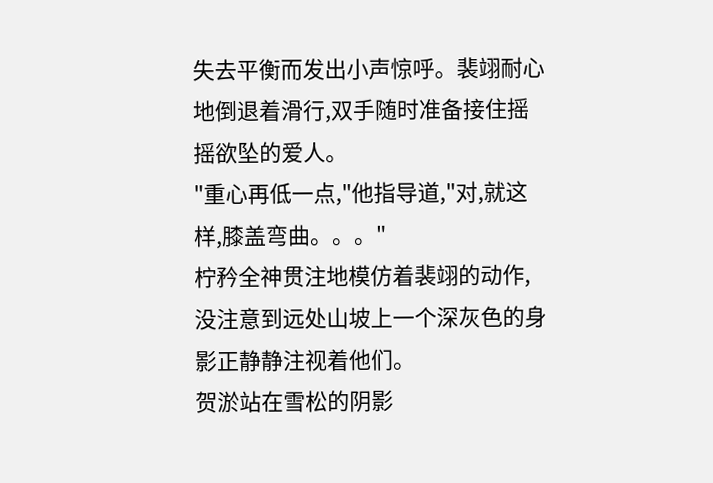失去平衡而发出小声惊呼。裴翊耐心地倒退着滑行,双手随时准备接住摇摇欲坠的爱人。
"重心再低一点,"他指导道,"对,就这样,膝盖弯曲。。。"
柠矜全神贯注地模仿着裴翊的动作,没注意到远处山坡上一个深灰色的身影正静静注视着他们。
贺淤站在雪松的阴影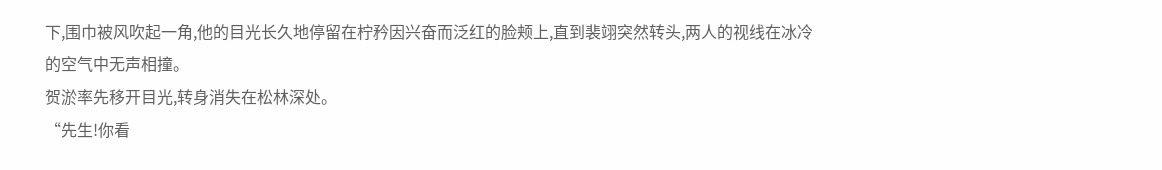下,围巾被风吹起一角,他的目光长久地停留在柠矜因兴奋而泛红的脸颊上,直到裴翊突然转头,两人的视线在冰冷的空气中无声相撞。
贺淤率先移开目光,转身消失在松林深处。
“先生!你看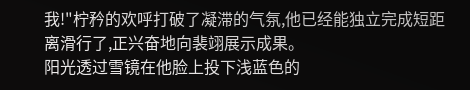我!"柠矜的欢呼打破了凝滞的气氛,他已经能独立完成短距离滑行了,正兴奋地向裴翊展示成果。
阳光透过雪镜在他脸上投下浅蓝色的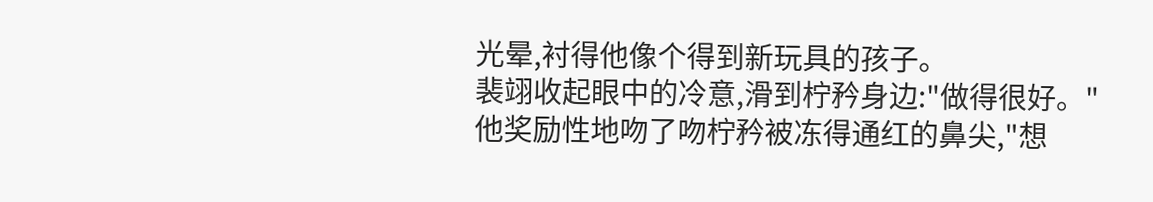光晕,衬得他像个得到新玩具的孩子。
裴翊收起眼中的冷意,滑到柠矜身边:"做得很好。"
他奖励性地吻了吻柠矜被冻得通红的鼻尖,"想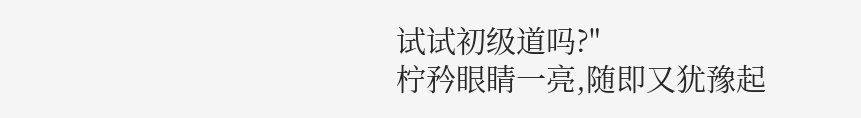试试初级道吗?"
柠矜眼睛一亮,随即又犹豫起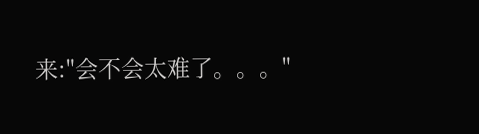来:"会不会太难了。。。"